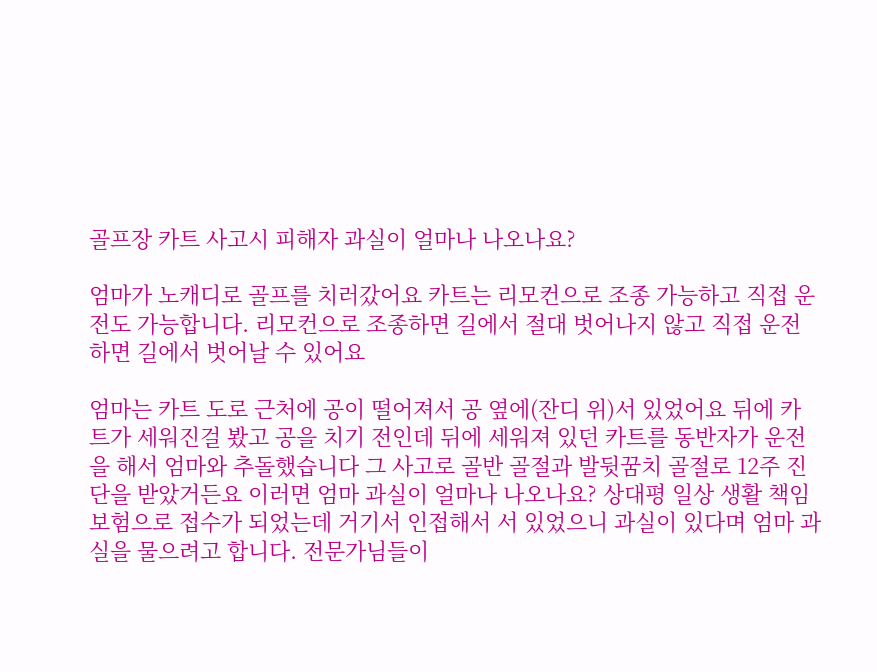골프장 카트 사고시 피해자 과실이 얼마나 나오나요?

엄마가 노캐디로 골프를 치러갔어요 카트는 리모컨으로 조종 가능하고 직접 운전도 가능합니다. 리모컨으로 조종하면 길에서 절대 벗어나지 않고 직접 운전하면 길에서 벗어날 수 있어요

엄마는 카트 도로 근처에 공이 떨어져서 공 옆에(잔디 위)서 있었어요 뒤에 카트가 세워진걸 봤고 공을 치기 전인데 뒤에 세워져 있던 카트를 동반자가 운전을 해서 엄마와 추돌했습니다 그 사고로 골반 골절과 발뒷꿈치 골절로 12주 진단을 받았거든요 이러면 엄마 과실이 얼마나 나오나요? 상대평 일상 생활 책임 보험으로 접수가 되었는데 거기서 인접해서 서 있었으니 과실이 있다며 엄마 과실을 물으려고 합니다. 전문가님들이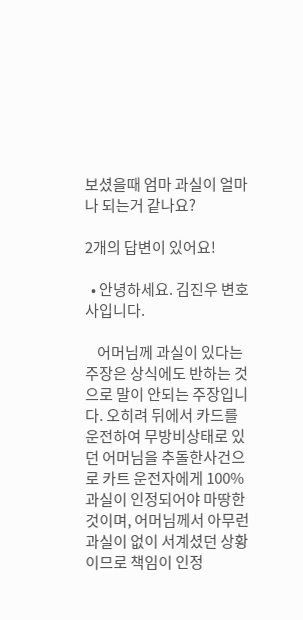보셨을때 엄마 과실이 얼마나 되는거 같나요?

2개의 답변이 있어요!

  • 안녕하세요. 김진우 변호사입니다.

    어머님께 과실이 있다는 주장은 상식에도 반하는 것으로 말이 안되는 주장입니다. 오히려 뒤에서 카드를 운전하여 무방비상태로 있던 어머님을 추돌한사건으로 카트 운전자에게 100% 과실이 인정되어야 마땅한 것이며, 어머님께서 아무런 과실이 없이 서계셨던 상황이므로 책임이 인정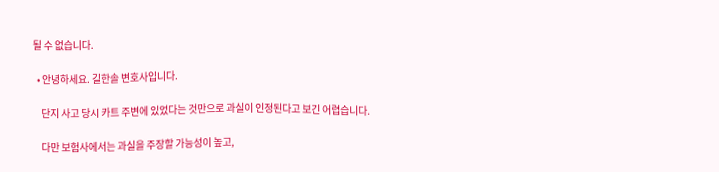될 수 없습니다.

  • 안녕하세요. 길한솔 변호사입니다.

    단지 사고 당시 카트 주변에 있었다는 것만으로 과실이 인정된다고 보긴 어렵습니다.

    다만 보험사에서는 과실을 주장할 가능성이 높고,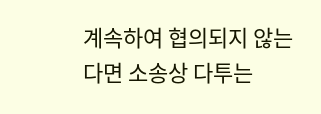계속하여 협의되지 않는다면 소송상 다투는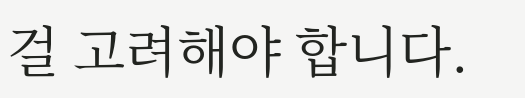걸 고려해야 합니다.